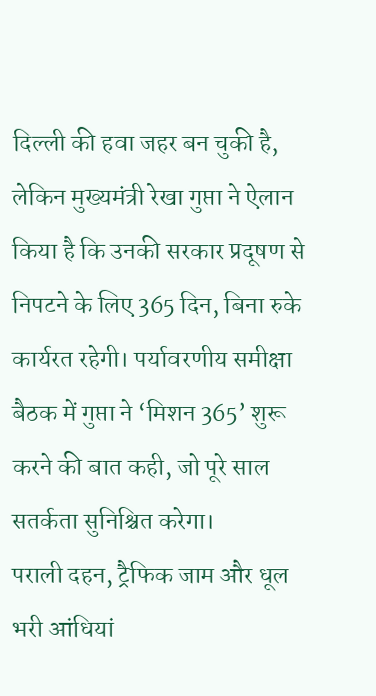दिल्ली की हवा जहर बन चुकी है, लेकिन मुख्यमंत्री रेखा गुप्ता ने ऐलान किया है कि उनकी सरकार प्रदूषण से निपटने के लिए 365 दिन, बिना रुके कार्यरत रहेगी। पर्यावरणीय समीक्षा बैठक में गुप्ता ने ‘मिशन 365’ शुरू करने की बात कही, जो पूरे साल सतर्कता सुनिश्चित करेगा।
पराली दहन, ट्रैफिक जाम और धूल भरी आंधियां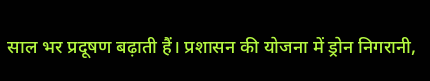साल भर प्रदूषण बढ़ाती हैं। प्रशासन की योजना में ड्रोन निगरानी,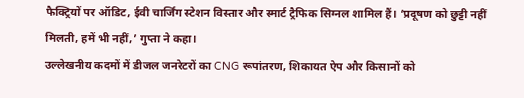फैक्ट्रियों पर ऑडिट, ईवी चार्जिंग स्टेशन विस्तार और स्मार्ट ट्रैफिक सिग्नल शामिल हैं। ‘प्रदूषण को छुट्टी नहीं मिलती, हमें भी नहीं,’ गुप्ता ने कहा।
उल्लेखनीय कदमों में डीजल जनरेटरों का CNG रूपांतरण, शिकायत ऐप और किसानों को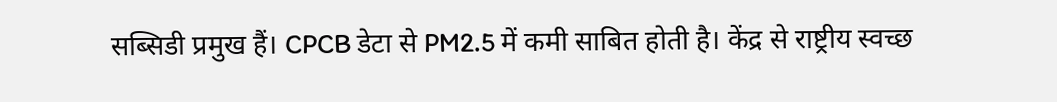सब्सिडी प्रमुख हैं। CPCB डेटा से PM2.5 में कमी साबित होती है। केंद्र से राष्ट्रीय स्वच्छ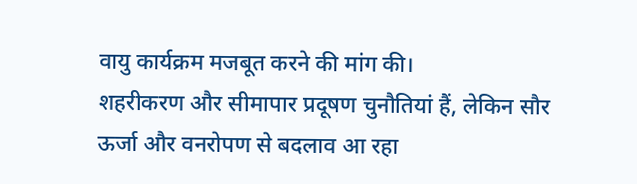वायु कार्यक्रम मजबूत करने की मांग की।
शहरीकरण और सीमापार प्रदूषण चुनौतियां हैं, लेकिन सौर ऊर्जा और वनरोपण से बदलाव आ रहा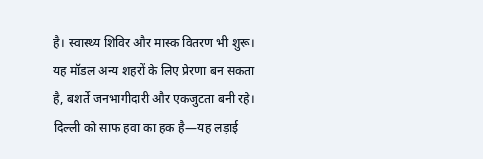है। स्वास्थ्य शिविर और मास्क वितरण भी शुरू। यह मॉडल अन्य शहरों के लिए प्रेरणा बन सकता है, बशर्ते जनभागीदारी और एकजुटता बनी रहे। दिल्ली को साफ हवा का हक है—यह लड़ाई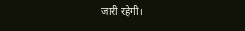जारी रहेगी।